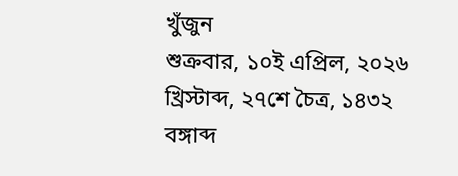খুঁজুন
শুক্রবার, ১০ই এপ্রিল, ২০২৬ খ্রিস্টাব্দ, ২৭শে চৈত্র, ১৪৩২ বঙ্গাব্দ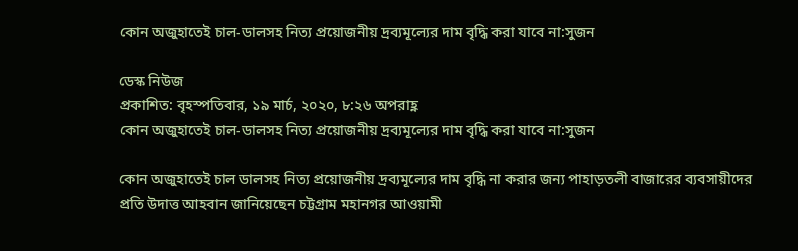কোন অজুহাতেই চাল-ডালসহ নিত্য প্রয়োজনীয় দ্রব্যমূল্যের দাম বৃদ্ধি করা যাবে না:সুজন

ডেস্ক নিউজ
প্রকাশিত: বৃহস্পতিবার, ১৯ মার্চ, ২০২০, ৮:২৬ অপরাহ্ণ
কোন অজুহাতেই চাল-ডালসহ নিত্য প্রয়োজনীয় দ্রব্যমূল্যের দাম বৃদ্ধি করা যাবে না:সুজন

কোন অজুহাতেই চাল ডালসহ নিত্য প্রয়োজনীয় দ্রব্যমূল্যের দাম বৃদ্ধি না করার জন্য পাহাড়তলী বাজারের ব্যবসায়ীদের প্রতি উদাত্ত আহবান জানিয়েছেন চট্টগ্রাম মহানগর আওয়ামী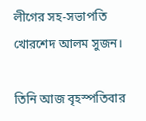লীগের সহ-সভাপতি খোরশেদ আলম সুজন।

তিনি আজ বৃহস্পতিবার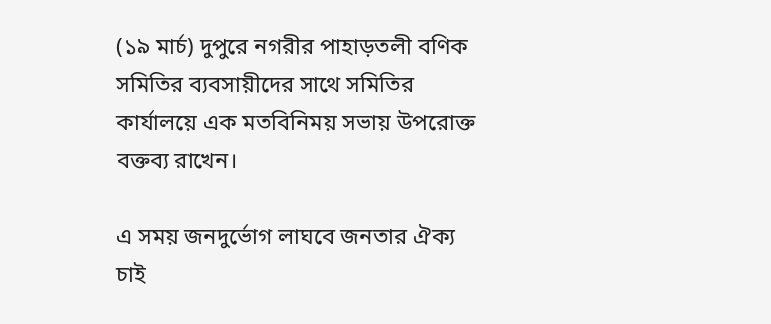(১৯ মার্চ) দুপুরে নগরীর পাহাড়তলী বণিক সমিতির ব্যবসায়ীদের সাথে সমিতির কার্যালয়ে এক মতবিনিময় সভায় উপরোক্ত বক্তব্য রাখেন।

এ সময় জনদুর্ভোগ লাঘবে জনতার ঐক্য চাই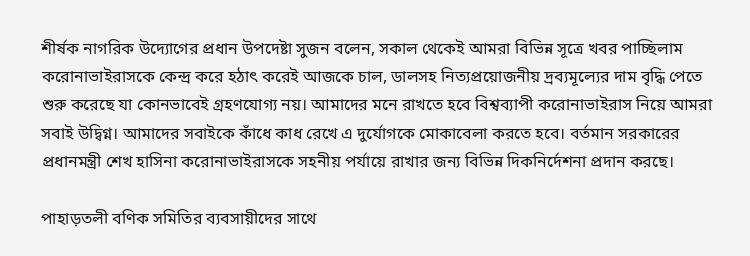শীর্ষক নাগরিক উদ্যোগের প্রধান উপদেষ্টা সুজন বলেন, সকাল থেকেই আমরা বিভিন্ন সূত্রে খবর পাচ্ছিলাম করোনাভাইরাসকে কেন্দ্র করে হঠাৎ করেই আজকে চাল, ডালসহ নিত্যপ্রয়োজনীয় দ্রব্যমূল্যের দাম বৃদ্ধি পেতে শুরু করেছে যা কোনভাবেই গ্রহণযোগ্য নয়। আমাদের মনে রাখতে হবে বিশ্বব্যাপী করোনাভাইরাস নিয়ে আমরা সবাই উদ্বিগ্ন। আমাদের সবাইকে কাঁধে কাধ রেখে এ দুর্যোগকে মোকাবেলা করতে হবে। বর্তমান সরকারের প্রধানমন্ত্রী শেখ হাসিনা করোনাভাইরাসকে সহনীয় পর্যায়ে রাখার জন্য বিভিন্ন দিকনির্দেশনা প্রদান করছে।

পাহাড়তলী বণিক সমিতির ব্যবসায়ীদের সাথে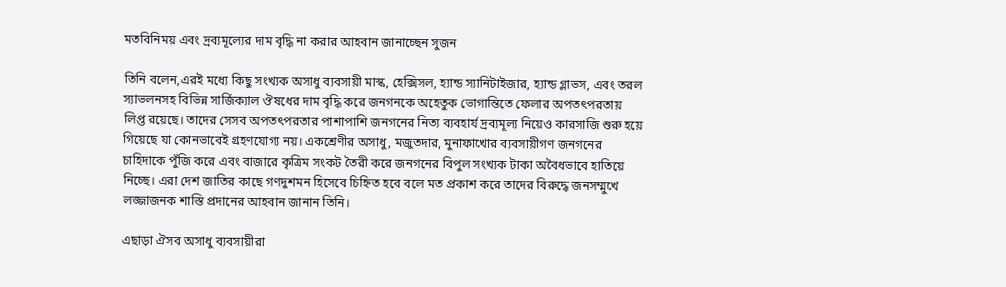মতবিনিময় এবং দ্রব্যমূল্যের দাম বৃদ্ধি না করার আহবান জানাচ্ছেন সুজন

তিনি বলেন,এরই মধ্যে কিছু সংখ্যক অসাধু ব্যবসায়ী মাস্ক, হেক্সিসল, হ্যান্ড স্যানিটাইজার, হ্যান্ড গ্লাভস, এবং তরল স্যাভলনসহ বিভিন্ন সার্জিক্যাল ঔষধের দাম বৃদ্ধি করে জনগনকে অহেতুক ভোগান্তিতে ফেলার অপতৎপরতায় লিপ্ত রয়েছে। তাদের সেসব অপতৎপরতার পাশাপাশি জনগনের নিত্য ব্যবহার্য দ্রব্যমূল্য নিয়েও কারসাজি শুরু হয়ে গিয়েছে যা কোনভাবেই গ্রহণযোগ্য নয়। একশ্রেণীর অসাধু, মজুতদার, মুনাফাখোর ব্যবসায়ীগণ জনগনের চাহিদাকে পুঁজি করে এবং বাজারে কৃত্রিম সংকট তৈরী করে জনগনের বিপুল সংখ্যক টাকা অবৈধভাবে হাতিয়ে নিচ্ছে। এরা দেশ জাতির কাছে গণদুশমন হিসেবে চিহ্নিত হবে বলে মত প্রকাশ করে তাদের বিরুদ্ধে জনসম্মুখে লজ্জাজনক শাস্তি প্রদানের আহবান জানান তিনি।

এছাড়া ঐসব অসাধু ব্যবসায়ীরা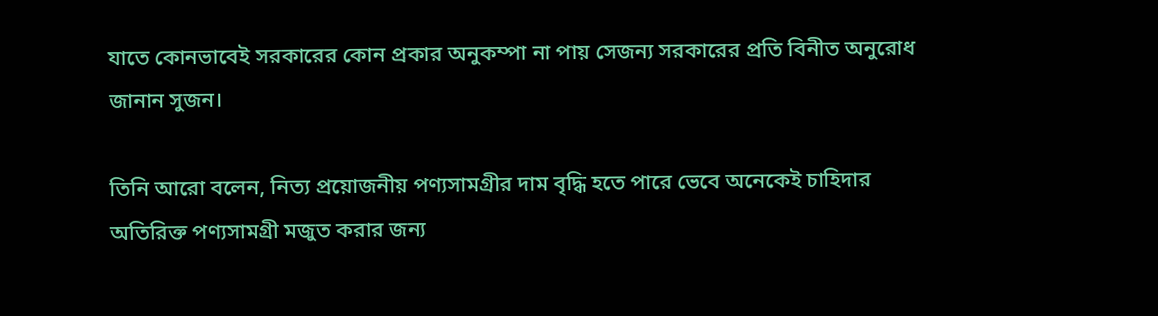যাতে কোনভাবেই সরকারের কোন প্রকার অনুকম্পা না পায় সেজন্য সরকারের প্রতি বিনীত অনুরোধ জানান সুজন।

তিনি আরো বলেন, নিত্য প্রয়োজনীয় পণ্যসামগ্রীর দাম বৃদ্ধি হতে পারে ভেবে অনেকেই চাহিদার অতিরিক্ত পণ্যসামগ্রী মজুত করার জন্য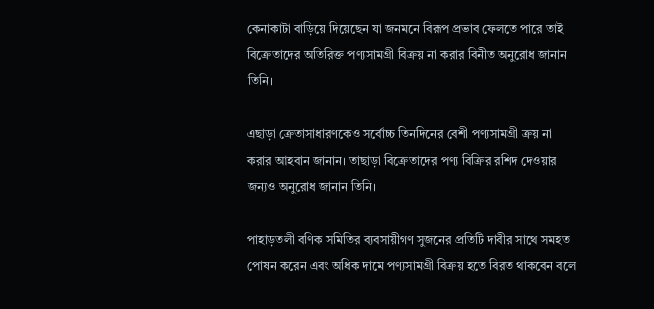কেনাকাটা বাড়িয়ে দিয়েছেন যা জনমনে বিরূপ প্রভাব ফেলতে পারে তাই বিক্রেতাদের অতিরিক্ত পণ্যসামগ্রী বিক্রয় না করার বিনীত অনুরোধ জানান তিনি।

এছাড়া ক্রেতাসাধারণকেও সর্বোচ্চ তিনদিনের বেশী পণ্যসামগ্রী ক্রয় না করার আহবান জানান। তাছাড়া বিক্রেতাদের পণ্য বিক্রির রশিদ দেওয়ার জন্যও অনুরোধ জানান তিনি।

পাহাড়তলী বণিক সমিতির ব্যবসায়ীগণ সুজনের প্রতিটি দাবীর সাথে সমহত পোষন করেন এবং অধিক দামে পণ্যসামগ্রী বিক্রয় হতে বিরত থাকবেন বলে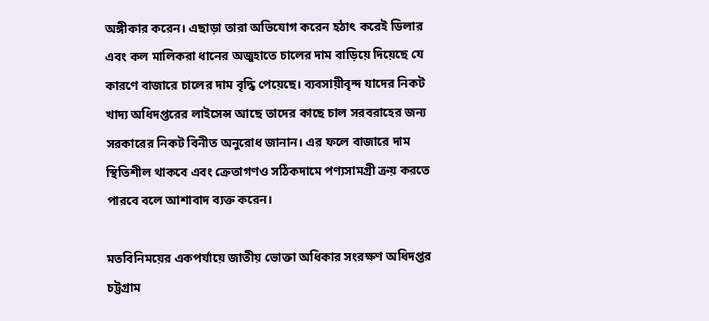অঙ্গীকার করেন। এছাড়া তারা অভিযোগ করেন হঠাৎ করেই ডিলার এবং কল মালিকরা ধানের অজুহাতে চালের দাম বাড়িয়ে দিয়েছে যে কারণে বাজারে চালের দাম বৃদ্ধি পেয়েছে। ব্যবসায়ীবৃন্দ যাদের নিকট খাদ্য অধিদপ্তরের লাইসেন্স আছে তাদের কাছে চাল সরবরাহের জন্য সরকারের নিকট বিনীত অনুরোধ জানান। এর ফলে বাজারে দাম স্থিতিশীল থাকবে এবং ক্রেতাগণও সঠিকদামে পণ্যসামগ্রী ক্রয় করতে পারবে বলে আশাবাদ ব্যক্ত করেন।

মতবিনিময়ের একপর্যায়ে জাতীয় ভোক্তা অধিকার সংরক্ষণ অধিদপ্তর চট্টগ্রাম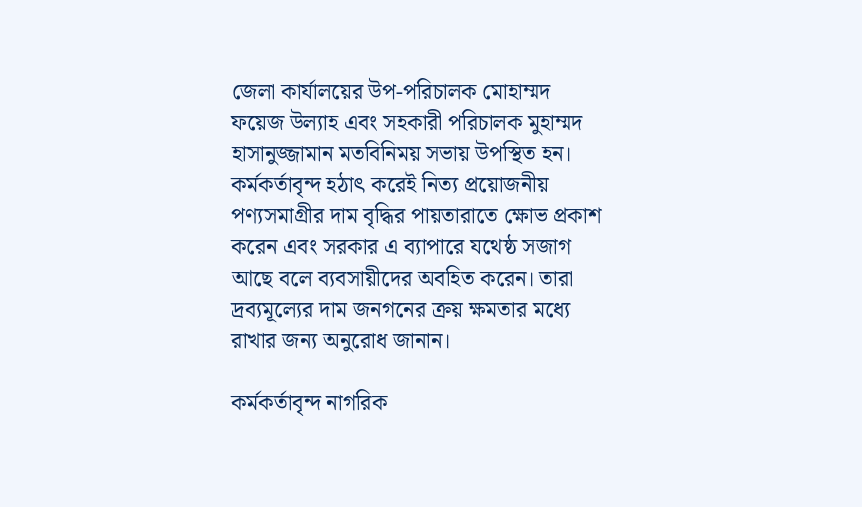জেলা কার্যালয়ের উপ-পরিচালক মোহাম্মদ ফয়েজ উল্যাহ এবং সহকারী পরিচালক মুহাম্মদ হাসানুজ্জামান মতবিনিময় সভায় উপস্থিত হন। কর্মকর্তাবৃন্দ হঠাৎ করেই নিত্য প্রয়োজনীয় পণ্যসমাগ্রীর দাম বৃদ্ধির পায়তারাতে ক্ষোভ প্রকাশ করেন এবং সরকার এ ব্যাপারে যথেষ্ঠ সজাগ আছে বলে ব্যবসায়ীদের অবহিত করেন। তারা দ্রব্যমূল্যের দাম জনগনের ক্রয় ক্ষমতার মধ্যে রাখার জন্য অনুরোধ জানান।

কর্মকর্তাবৃন্দ নাগরিক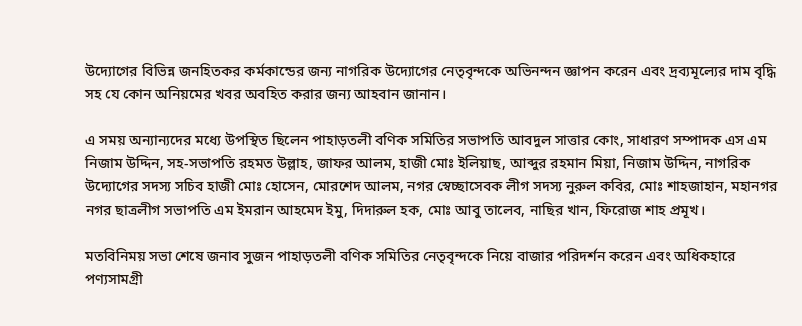উদ্যোগের বিভিন্ন জনহিতকর কর্মকান্ডের জন্য নাগরিক উদ্যোগের নেতৃবৃন্দকে অভিনন্দন জ্ঞাপন করেন এবং দ্রব্যমূল্যের দাম বৃদ্ধি সহ যে কোন অনিয়মের খবর অবহিত করার জন্য আহবান জানান।

এ সময় অন্যান্যদের মধ্যে উপস্থিত ছিলেন পাহাড়তলী বণিক সমিতির সভাপতি আবদুল সাত্তার কোং, সাধারণ সম্পাদক এস এম নিজাম উদ্দিন, সহ-সভাপতি রহমত উল্লাহ, জাফর আলম, হাজী মোঃ ইলিয়াছ, আব্দুর রহমান মিয়া, নিজাম উদ্দিন, নাগরিক উদ্যোগের সদস্য সচিব হাজী মোঃ হোসেন, মোরশেদ আলম, নগর স্বেচ্ছাসেবক লীগ সদস্য নুরুল কবির, মোঃ শাহজাহান, মহানগর নগর ছাত্রলীগ সভাপতি এম ইমরান আহমেদ ইমু, দিদারুল হক, মোঃ আবু তালেব, নাছির খান, ফিরোজ শাহ প্রমূখ।

মতবিনিময় সভা শেষে জনাব সুজন পাহাড়তলী বণিক সমিতির নেতৃবৃন্দকে নিয়ে বাজার পরিদর্শন করেন এবং অধিকহারে পণ্যসামগ্রী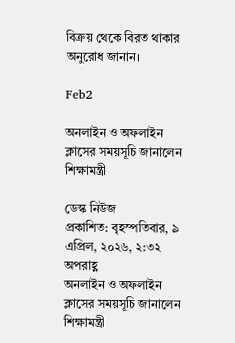বিক্রয় থেকে বিরত থাকার অনুরোধ জানান।

Feb2

অনলাইন ও অফলাইন ক্লাসের সময়সূচি জানালেন শিক্ষামন্ত্রী

ডেস্ক নিউজ
প্রকাশিত: বৃহস্পতিবার, ৯ এপ্রিল, ২০২৬, ২:৩২ অপরাহ্ণ
অনলাইন ও অফলাইন ক্লাসের সময়সূচি জানালেন শিক্ষামন্ত্রী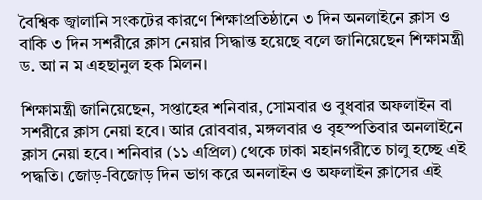বৈশ্বিক জ্বালানি সংকটের কারণে শিক্ষাপ্রতিষ্ঠানে ৩ দিন অনলাইনে ক্লাস ও বাকি ৩ দিন সশরীরে ক্লাস নেয়ার সিদ্ধান্ত হয়েছে বলে জানিয়েছেন শিক্ষামন্ত্রী ড. আ ন ম এহছানুল হক মিলন।

শিক্ষামন্ত্রী জানিয়েছেন, সপ্তাহের শনিবার, সোমবার ও বুধবার অফলাইন বা সশরীরে ক্লাস নেয়া হবে। আর রোববার, মঙ্গলবার ও বৃহস্পতিবার অনলাইনে ক্লাস নেয়া হবে। শনিবার (১১ এপ্রিল) থেকে ঢাকা মহানগরীতে চালু হচ্ছে এই পদ্ধতি। জোড়-বিজোড় দিন ভাগ করে অনলাইন ও অফলাইন ক্লাসের এই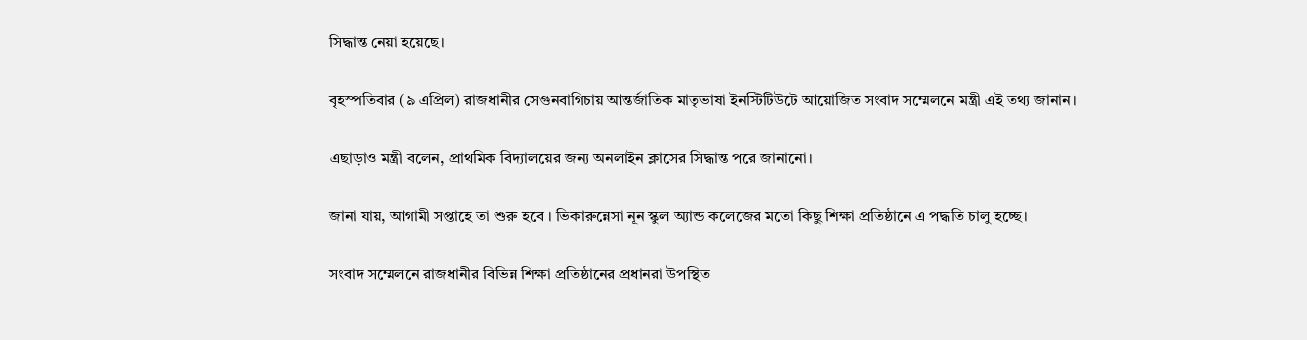সিদ্ধান্ত নেয়া হয়েছে।

বৃহস্পতিবার (৯ এপ্রিল) রাজধানীর সেগুনবাগিচায় আন্তর্জাতিক মাতৃভাষা ইনস্টিটিউটে আয়োজিত সংবাদ সম্মেলনে মন্ত্রী এই তথ্য জানান।

এছাড়াও মন্ত্রী বলেন, প্রাথমিক বিদ্যালয়ের জন্য অনলাইন ক্লাসের সিদ্ধান্ত পরে জানানো।

জানা যায়, আগামী সপ্তাহে তা শুরু হবে । ভিকারুন্নেসা নূন স্কুল অ্যান্ড কলেজের মতো কিছু শিক্ষা প্রতিষ্ঠানে এ পদ্ধতি চালু হচ্ছে।

সংবাদ সম্মেলনে রাজধানীর বিভিন্ন শিক্ষা প্রতিষ্ঠানের প্রধানরা উপস্থিত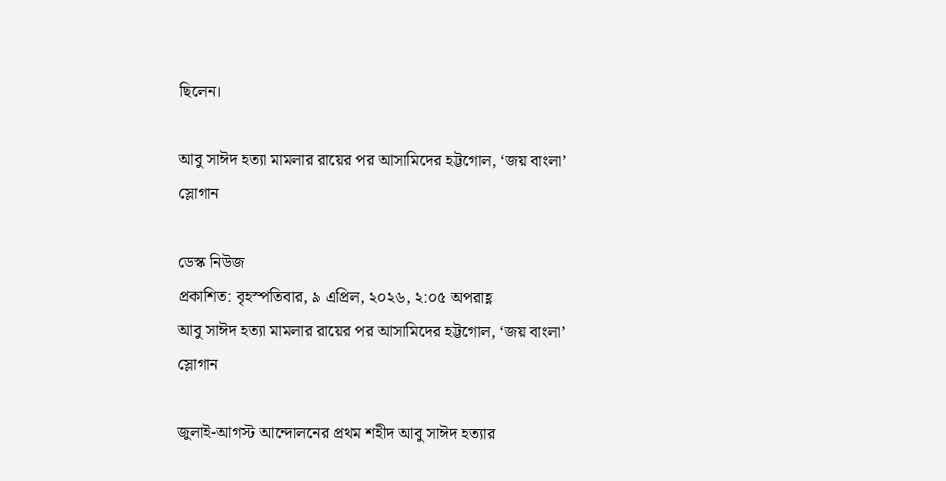ছিলেন।

আবু সাঈদ হত্যা মামলার রায়ের পর আসামিদের হট্টগোল, ‘জয় বাংলা’ স্লোগান

ডেস্ক নিউজ
প্রকাশিত: বৃহস্পতিবার, ৯ এপ্রিল, ২০২৬, ২:০৫ অপরাহ্ণ
আবু সাঈদ হত্যা মামলার রায়ের পর আসামিদের হট্টগোল, ‘জয় বাংলা’ স্লোগান

জুলাই-আগস্ট আন্দোলনের প্রথম শহীদ আবু সাঈদ হত্যার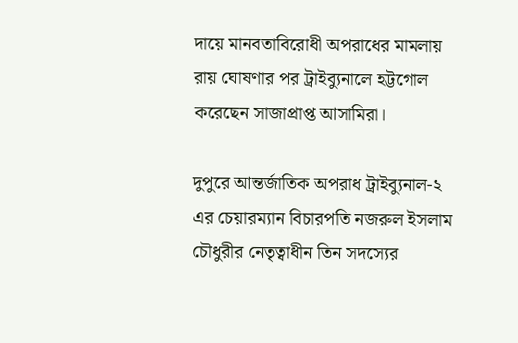দায়ে মানবতাবিরোধী অপরাধের মামলায় রায় ঘোষণার পর ট্রাইব্যুনালে হট্টগোল করেছেন সাজাপ্রাপ্ত আসামিরা।

দুপুরে আন্তর্জাতিক অপরাধ ট্রাইব্যুনাল-২ এর চেয়ারম্যান বিচারপতি নজরুল ইসলাম চৌধুরীর নেতৃত্বাধীন তিন সদস্যের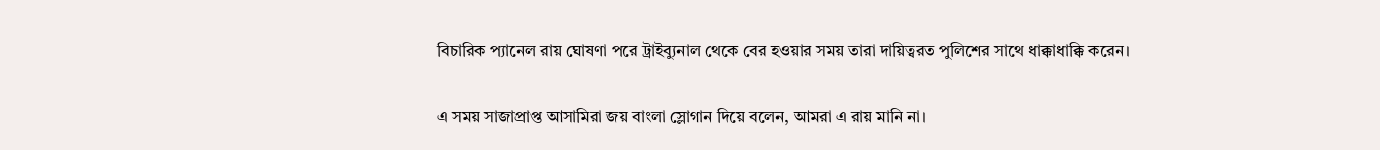বিচারিক প্যানেল রায় ঘোষণা পরে ট্রাইব্যুনাল থেকে বের হওয়ার সময় তারা দায়িত্বরত পুলিশের সাথে ধাক্কাধাক্কি করেন।

এ সময় সাজাপ্রাপ্ত আসামিরা জয় বাংলা স্লোগান দিয়ে বলেন, আমরা এ রায় মানি না।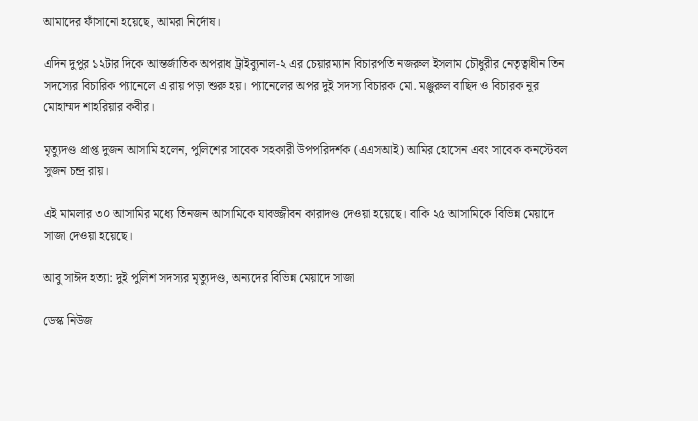আমাদের ফাঁসানো হয়েছে, আমরা নির্দোষ।

এদিন দুপুর ১২টার দিকে আন্তর্জাতিক অপরাধ ট্রাইব্যুনাল-২ এর চেয়ারম্যান বিচারপতি নজরুল ইসলাম চৌধুরীর নেতৃত্বাধীন তিন সদস্যের বিচারিক প্যানেলে এ রায় পড়া শুরু হয়। প্যানেলের অপর দুই সদস্য বিচারক মো. মঞ্জুরুল বাছিদ ও বিচারক নূর মোহাম্মদ শাহরিয়ার কবীর।

মৃত্যুদণ্ড প্রাপ্ত দুজন আসামি হলেন, পুলিশের সাবেক সহকারী উপপরিদর্শক (এএসআই) আমির হোসেন এবং সাবেক কনস্টেবল সুজন চন্দ্র রায়।

এই মামলার ৩০ আসামির মধ্যে তিনজন আসামিকে যাবজ্জীবন কারাদণ্ড দেওয়া হয়েছে। বাকি ২৫ আসামিকে বিভিন্ন মেয়াদে সাজা দেওয়া হয়েছে।

আবু সাঈদ হত্যা: দুই পুলিশ সদস্যর মৃত্যুদণ্ড, অন্যদের বিভিন্ন মেয়াদে সাজা

ডেস্ক নিউজ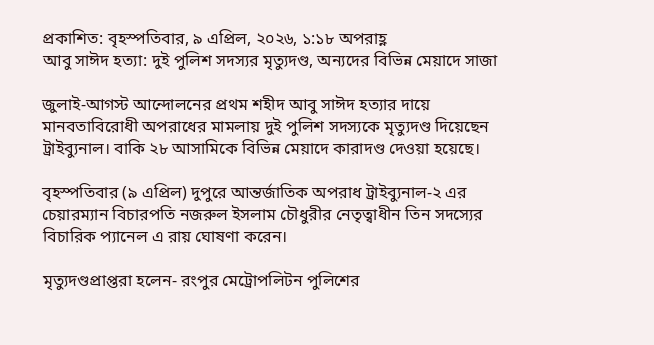প্রকাশিত: বৃহস্পতিবার, ৯ এপ্রিল, ২০২৬, ১:১৮ অপরাহ্ণ
আবু সাঈদ হত্যা: দুই পুলিশ সদস্যর মৃত্যুদণ্ড, অন্যদের বিভিন্ন মেয়াদে সাজা

জুলাই-আগস্ট আন্দোলনের প্রথম শহীদ আবু সাঈদ হত্যার দায়ে মানবতাবিরোধী অপরাধের মামলায় দুই পুলিশ সদস্যকে মৃত্যুদণ্ড দিয়েছেন ট্রাইব্যুনাল। বাকি ২৮ আসামিকে বিভিন্ন মেয়াদে কারাদণ্ড দেওয়া হয়েছে।

বৃহস্পতিবার (৯ এপ্রিল) দুপুরে আন্তর্জাতিক অপরাধ ট্রাইব্যুনাল-২ এর চেয়ারম্যান বিচারপতি নজরুল ইসলাম চৌধুরীর নেতৃত্বাধীন তিন সদস্যের বিচারিক প্যানেল এ রায় ঘোষণা করেন।

মৃত্যুদণ্ডপ্রাপ্তরা হলেন- রংপুর মেট্রোপলিটন পুলিশের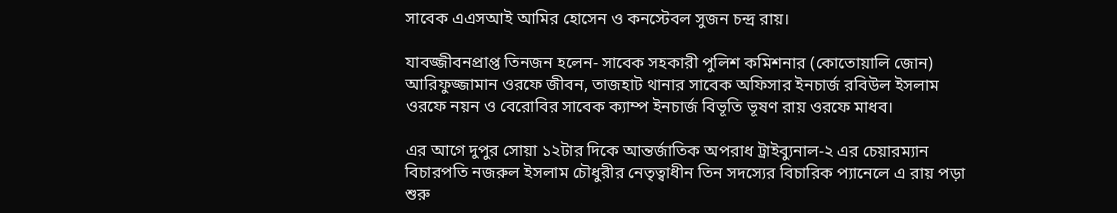সাবেক এএসআই আমির হোসেন ও কনস্টেবল সুজন চন্দ্র রায়।

যাবজ্জীবনপ্রাপ্ত তিনজন হলেন- সাবেক সহকারী পুলিশ কমিশনার (কোতোয়ালি জোন) আরিফুজ্জামান ওরফে জীবন, তাজহাট থানার সাবেক অফিসার ইনচার্জ রবিউল ইসলাম ওরফে নয়ন ও বেরোবির সাবেক ক্যাম্প ইনচার্জ বিভূতি ভূষণ রায় ওরফে মাধব।

এর আগে দুপুর সোয়া ১২টার দিকে আন্তর্জাতিক অপরাধ ট্রাইব্যুনাল-২ এর চেয়ারম্যান বিচারপতি নজরুল ইসলাম চৌধুরীর নেতৃত্বাধীন তিন সদস্যের বিচারিক প্যানেলে এ রায় পড়া শুরু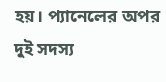হয়। প্যানেলের অপর দুই সদস্য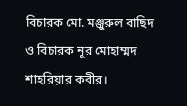বিচারক মো. মঞ্জুরুল বাছিদ ও বিচারক নূর মোহাম্মদ শাহরিয়ার কবীর।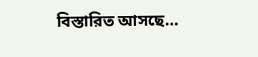বিস্তারিত আসছে…